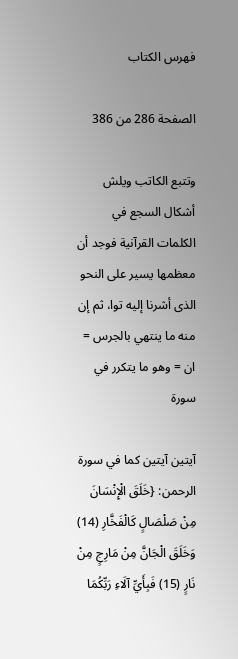فهرس الكتاب

الصفحة 286 من 386

وتتبع الكاتب ويلش أشكال السجع في الكلمات القرآنية فوجد أن معظمها يسير على النحو الذى أشرنا إليه توا، ثم إن منه ما ينتهي بالجرس = ان = وهو ما يتكرر في سورة

آيتين آيتين كما في سورة الرحمن: {خَلَقَ الْإِنْسَانَ مِنْ صَلْصَالٍ كَالْفَخَّارِ (14) وَخَلَقَ الْجَانَّ مِنْ مَارِجٍ مِنْ نَارٍ (15) فَبِأَيِّ آلَاءِ رَبِّكُمَا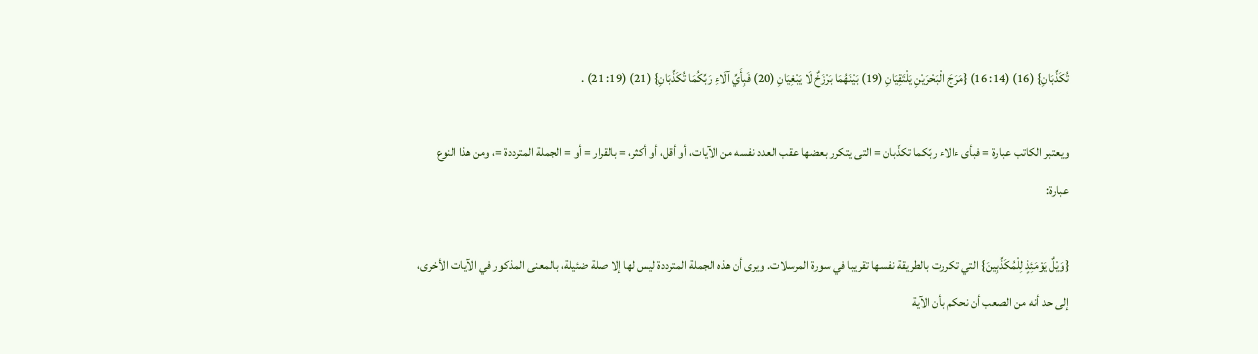تُكَذِّبَانِ} (16) (14: 16) {مَرَجَ الْبَحْرَيْنِ يَلْتَقِيَانِ (19) بَيْنَهُمَا بَرْزَخٌ لَا يَبْغِيَانِ (20) فَبِأَيِّ آلَاءِ رَبِّكُمَا تُكَذِّبَانِ} (21) (19: 21) .

ويعتبر الكاتب عبارة = فبأى ءالاء ربّكما تكذّبان = التى يتكرر بعضها عقب العدد نفسه من الآيات، أو أقل، أو أكثر، = بالقرار = أو = الجملة المترددة =، ومن هذا النوع عبارة:

{وَيْلٌ يَوْمَئِذٍ لِلْمُكَذِّبِينَ} التي تكررت بالطريقة نفسها تقريبا في سورة المرسلات. ويرى أن هذه الجملة المترددة ليس لها إلا صلة ضئيلة، بالمعنى المذكور في الآيات الأخرى، إلى حد أنه من الصعب أن نحكم بأن الآية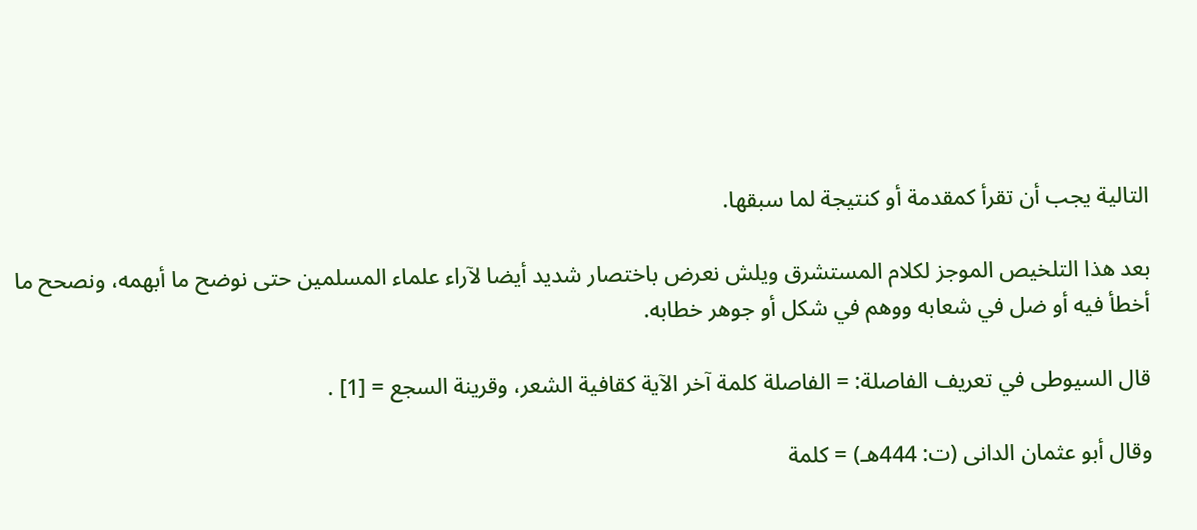التالية يجب أن تقرأ كمقدمة أو كنتيجة لما سبقها.

بعد هذا التلخيص الموجز لكلام المستشرق ويلش نعرض باختصار شديد أيضا لآراء علماء المسلمين حتى نوضح ما أبهمه، ونصحح ما أخطأ فيه أو ضل في شعابه ووهم في شكل أو جوهر خطابه.

قال السيوطى في تعريف الفاصلة: = الفاصلة كلمة آخر الآية كقافية الشعر، وقرينة السجع = [1] .

وقال أبو عثمان الدانى (ت: 444هـ) = كلمة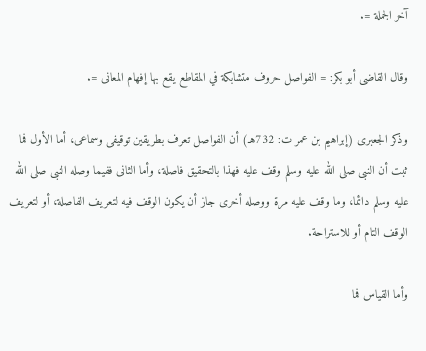آخر الجملة =.

وقال القاضى أبو بكر: = الفواصل حروف متشابكة في المقاطع يقع بها إفهام المعانى =.

وذكر الجعبرى (إبراهيم بن عمر ت: 732هـ) أن الفواصل تعرف بطريقين توقيفى وسماعى، أما الأول فما ثبت أن النبى صلى الله عليه وسلم وقف عليه فهذا بالتحقيق فاصلة، وأما الثانى ففيما وصله النبى صلى الله عليه وسلم دائما، وما وقف عليه مرة ووصله أخرى جاز أن يكون الوقف فيه لتعريف الفاصلة، أو لتعريف الوقف التام أو للاستراحة.

وأما القياس فما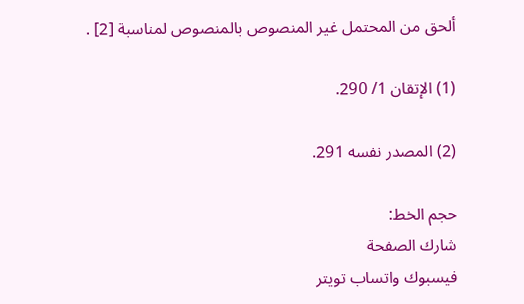ألحق من المحتمل غير المنصوص بالمنصوص لمناسبة [2] .

(1) الإتقان 1/ 290.

(2) المصدر نفسه 291.

حجم الخط:
شارك الصفحة
فيسبوك واتساب تويتر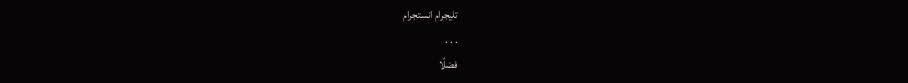تليجرام انستجرام
. . .
فضلًا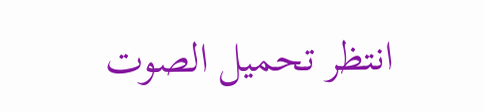انتظر تحميل الصوت